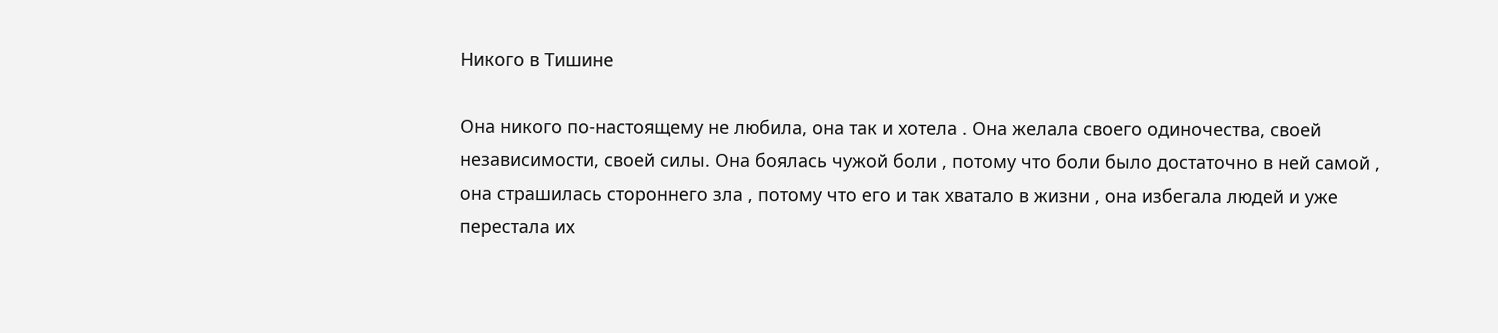Никого в Тишине

Она никого по-настоящему не любила, она так и хотела . Она желала своего одиночества, своей независимости, своей силы. Она боялась чужой боли , потому что боли было достаточно в ней самой , она страшилась стороннего зла , потому что его и так хватало в жизни , она избегала людей и уже перестала их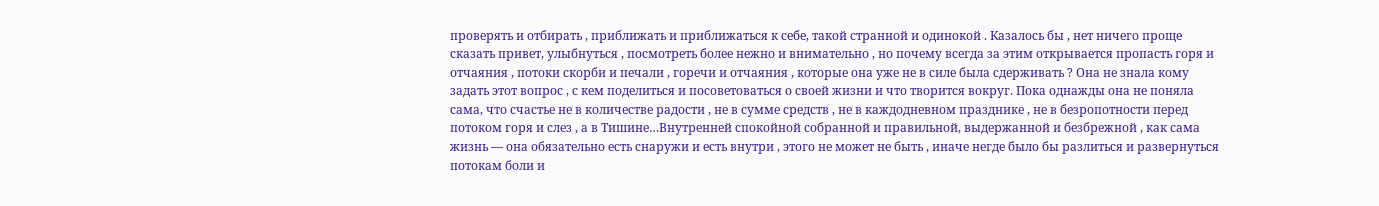проверять и отбирать , приближать и приближаться к себе, такой странной и одинокой . Казалось бы , нет ничего проще сказать привет, улыбнуться , посмотреть более нежно и внимательно , но почему всегда за этим открывается пропасть горя и отчаяния , потоки скорби и печали , горечи и отчаяния , которые она уже не в силе была сдерживать ? Она не знала кому задать этот вопрос , с кем поделиться и посоветоваться о своей жизни и что творится вокруг. Пока однажды она не поняла сама, что счастье не в количестве радости , не в сумме средств , не в каждодневном празднике , не в безропотности перед потоком горя и слез , а в Тишине…Внутренней спокойной собранной и правильной, выдержанной и безбрежной , как сама жизнь — она обязательно есть снаружи и есть внутри , этого не может не быть , иначе негде было бы разлиться и развернуться потокам боли и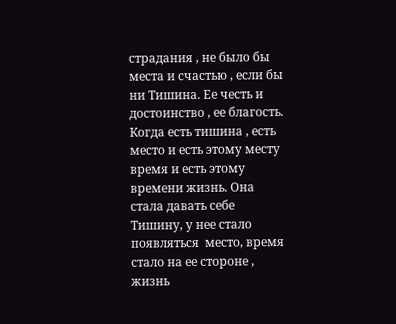страдания , не было бы места и счастью , если бы ни Тишина. Ее честь и достоинство , ее благость. Когда есть тишина , есть место и есть этому месту время и есть этому времени жизнь. Она стала давать себе Тишину, у нее стало появляться  место, время стало на ее стороне , жизнь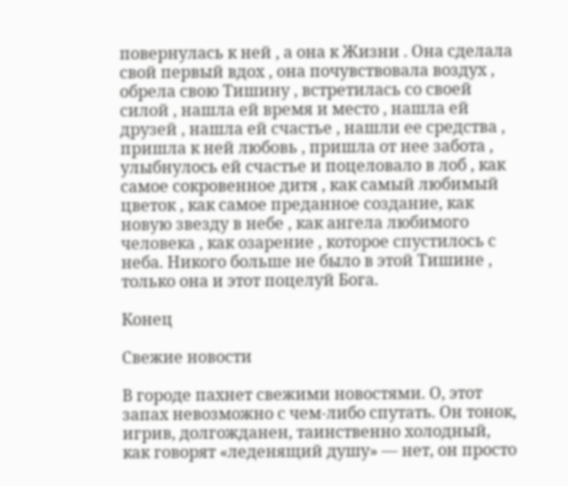повернулась к ней , а она к Жизни . Она сделала свой первый вдох , она почувствовала воздух , обрела свою Тишину , встретилась со своей силой , нашла ей время и место , нашла ей друзей , нашла ей счастье , нашли ее средства , пришла к ней любовь , пришла от нее забота , улыбнулось ей счастье и поцеловало в лоб , как самое сокровенное дитя , как самый любимый цветок , как самое преданное создание, как новую звезду в небе , как ангела любимого человека , как озарение , которое спустилось с неба. Никого больше не было в этой Тишине , только она и этот поцелуй Бога.

Конец

Свежие новости

В городе пахнет свежими новостями. О, этот запах невозможно с чем-либо спутать. Он тонок, игрив, долгожданен, таинственно холодный, как говорят «леденящий душу» — нет, он просто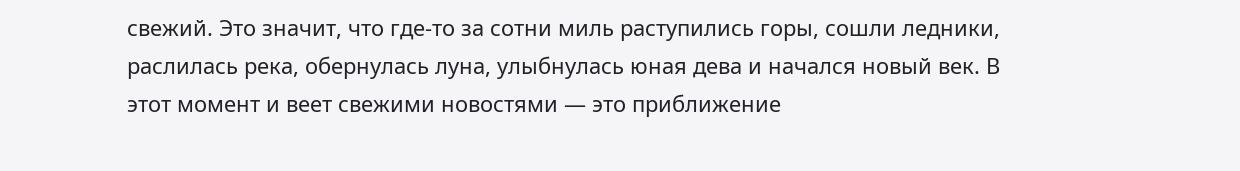свежий. Это значит, что где-то за сотни миль раступились горы, сошли ледники, раслилась река, обернулась луна, улыбнулась юная дева и начался новый век. В этот момент и веет свежими новостями — это приближение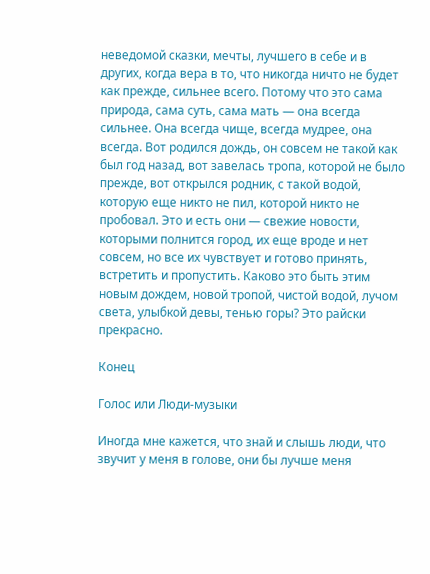неведомой сказки, мечты, лучшего в себе и в других, когда вера в то, что никогда ничто не будет как прежде, сильнее всего. Потому что это сама природа, сама суть, сама мать — она всегда сильнее. Она всегда чище, всегда мудрее, она всегда. Вот родился дождь, он совсем не такой как был год назад, вот завелась тропа, которой не было прежде, вот открылся родник, с такой водой, которую еще никто не пил, которой никто не пробовал. Это и есть они — свежие новости, которыми полнится город, их еще вроде и нет совсем, но все их чувствует и готово принять, встретить и пропустить. Каково это быть этим новым дождем, новой тропой, чистой водой, лучом света, улыбкой девы, тенью горы? Это райски прекрасно.

Конец

Голос или Люди-музыки

Иногда мне кажется, что знай и слышь люди, что звучит у меня в голове, они бы лучше меня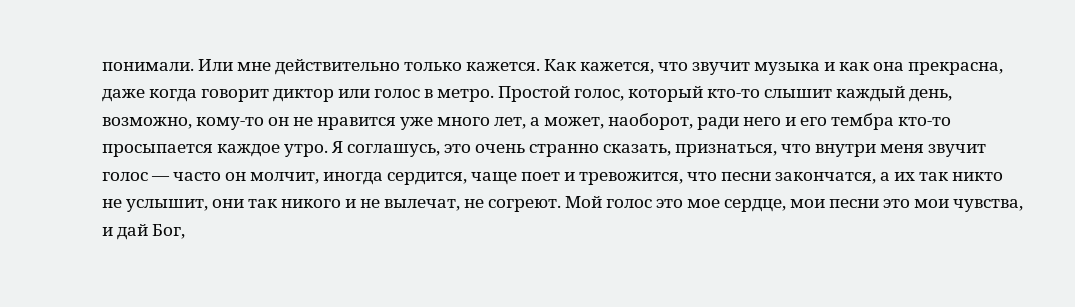понимали. Или мне действительно только кажется. Как кажется, что звучит музыка и как она прекрасна, даже когда говорит диктор или голос в метро. Простой голос, который кто-то слышит каждый день, возможно, кому-то он не нравится уже много лет, а может, наоборот, ради него и его тембра кто-то просыпается каждое утро. Я соглашусь, это очень странно сказать, признаться, что внутри меня звучит голос — часто он молчит, иногда сердится, чаще поет и тревожится, что песни закончатся, а их так никто не услышит, они так никого и не вылечат, не согреют. Мой голос это мое сердце, мои песни это мои чувства, и дай Бог,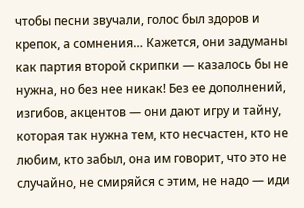чтобы песни звучали, голос был здоров и крепок, а сомнения… Кажется, они задуманы как партия второй скрипки — казалось бы не нужна, но без нее никак! Без ее дополнений, изгибов, акцентов — они дают игру и тайну, которая так нужна тем, кто несчастен, кто не любим, кто забыл, она им говорит, что это не случайно, не смиряйся с этим, не надо — иди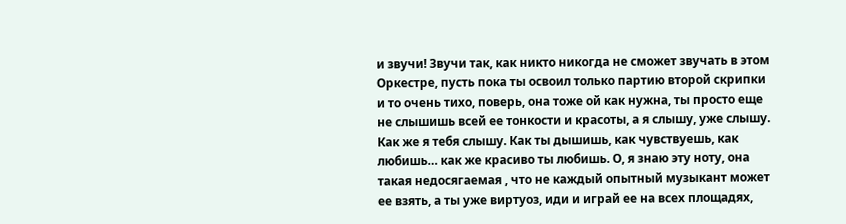и звучи! Звучи так, как никто никогда не сможет звучать в этом Оркестре, пусть пока ты освоил только партию второй скрипки и то очень тихо, поверь, она тоже ой как нужна, ты просто еще не слышишь всей ее тонкости и красоты, а я слышу, уже слышу. Как же я тебя слышу. Как ты дышишь, как чувствуешь, как любишь… как же красиво ты любишь. О, я знаю эту ноту, она такая недосягаемая , что не каждый опытный музыкант может ее взять, а ты уже виртуоз, иди и играй ее на всех площадях,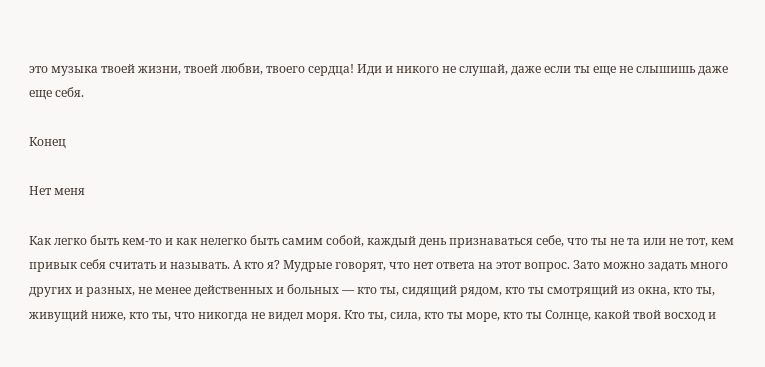это музыка твоей жизни, твоей любви, твоего сердца! Иди и никого не слушай, даже если ты еще не слышишь даже еще себя.

Конец

Нет меня

Как легко быть кем-то и как нелегко быть самим собой, каждый день признаваться себе, что ты не та или не тот, кем привык себя считать и называть. А кто я? Мудрые говорят, что нет ответа на этот вопрос. Зато можно задать много других и разных, не менее действенных и больных — кто ты, сидящий рядом, кто ты смотрящий из окна, кто ты, живущий ниже, кто ты, что никогда не видел моря. Кто ты, сила, кто ты море, кто ты Солнце, какой твой восход и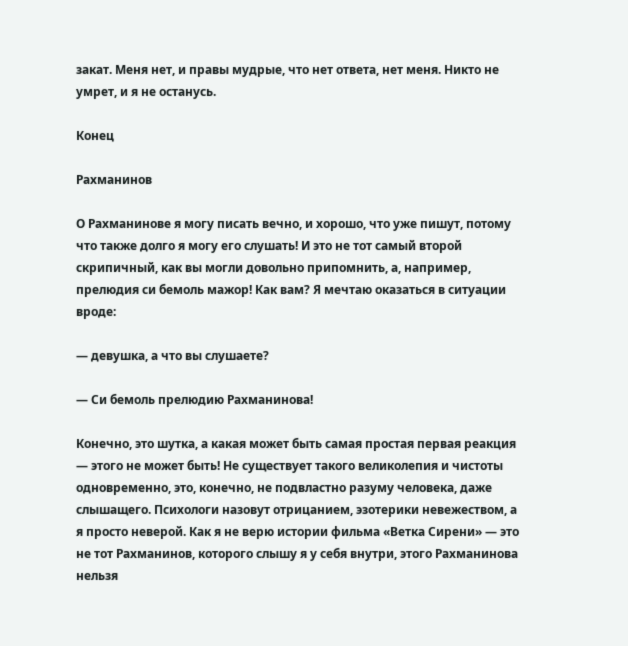закат. Меня нет, и правы мудрые, что нет ответа, нет меня. Никто не умрет, и я не останусь.

Конец

Рахманинов

О Рахманинове я могу писать вечно, и хорошо, что уже пишут, потому что также долго я могу его слушать! И это не тот самый второй скрипичный, как вы могли довольно припомнить, а, например, прелюдия си бемоль мажор! Как вам? Я мечтаю оказаться в ситуации вроде:

— девушка, а что вы слушаете?

— Си бемоль прелюдию Рахманинова!

Конечно, это шутка, а какая может быть самая простая первая реакция — этого не может быть! Не существует такого великолепия и чистоты одновременно, это, конечно, не подвластно разуму человека, даже слышащего. Психологи назовут отрицанием, эзотерики невежеством, а я просто неверой. Как я не верю истории фильма «Ветка Сирени» — это не тот Рахманинов, которого слышу я у себя внутри, этого Рахманинова нельзя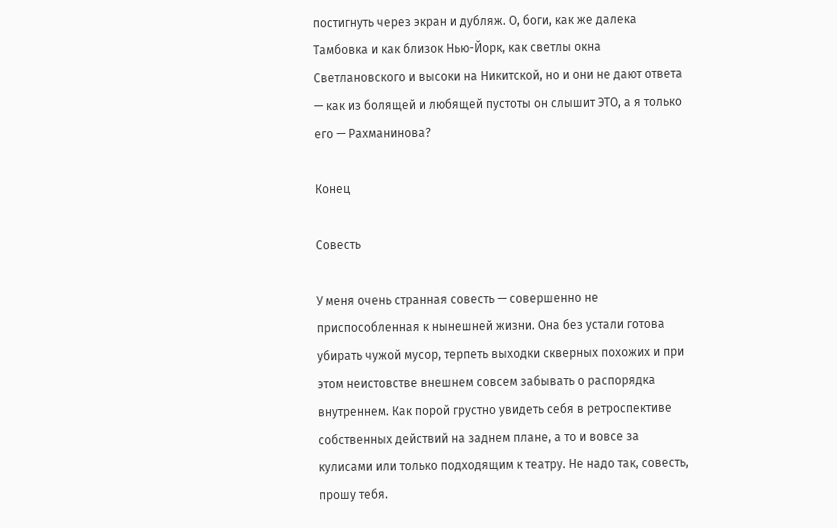постигнуть через экран и дубляж. О, боги, как же далека Тамбовка и как близок Нью-Йорк, как светлы окна Светлановского и высоки на Никитской, но и они не дают ответа — как из болящей и любящей пустоты он слышит ЭТО, а я только его — Рахманинова?

Конец

Совесть

У меня очень странная совесть — совершенно не приспособленная к нынешней жизни. Она без устали готова убирать чужой мусор, терпеть выходки скверных похожих и при этом неистовстве внешнем совсем забывать о распорядка внутреннем. Как порой грустно увидеть себя в ретроспективе собственных действий на заднем плане, а то и вовсе за кулисами или только подходящим к театру. Не надо так, совесть, прошу тебя.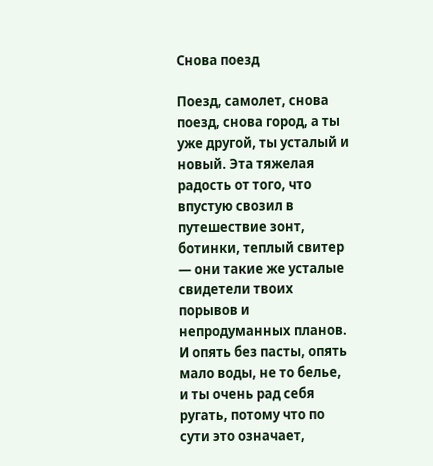Снова поезд

Поезд, самолет, снова поезд, снова город, а ты уже другой, ты усталый и новый. Эта тяжелая радость от того, что впустую свозил в путешествие зонт, ботинки, теплый свитер — они такие же усталые свидетели твоих порывов и непродуманных планов. И опять без пасты, опять мало воды, не то белье, и ты очень рад себя ругать, потому что по сути это означает,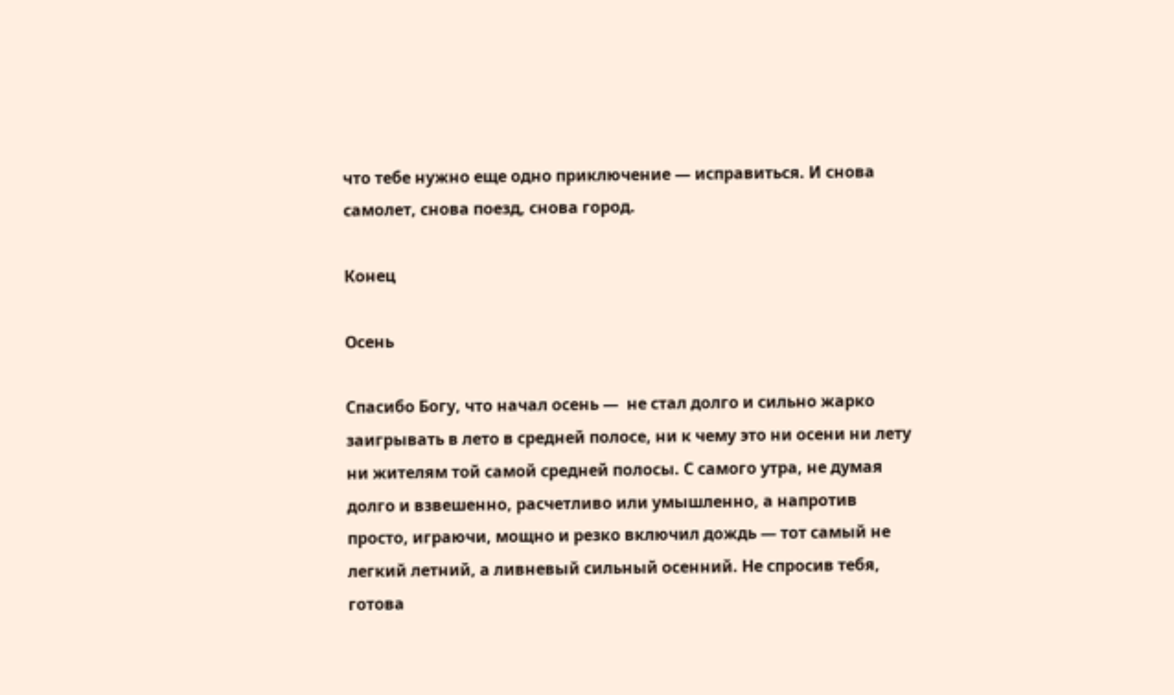что тебе нужно еще одно приключение — исправиться. И снова самолет, снова поезд, снова город.

Конец

Осень

Спасибо Богу, что начал осень —  не стал долго и сильно жарко заигрывать в лето в средней полосе, ни к чему это ни осени ни лету ни жителям той самой средней полосы. С самого утра, не думая долго и взвешенно, расчетливо или умышленно, а напротив просто, играючи, мощно и резко включил дождь — тот самый не легкий летний, а ливневый сильный осенний. Не спросив тебя, готова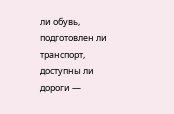ли обувь, подготовлен ли транспорт, доступны ли дороги —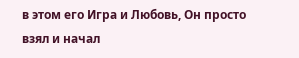в этом его Игра и Любовь, Он просто взял и начал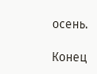осень.

Конец